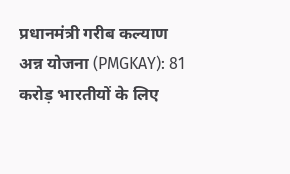प्रधानमंत्री गरीब कल्याण अन्न योजना (PMGKAY): 81 करोड़ भारतीयों के लिए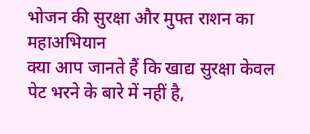भोजन की सुरक्षा और मुफ्त राशन का महाअभियान
क्या आप जानते हैं कि खाद्य सुरक्षा केवल पेट भरने के बारे में नहीं है,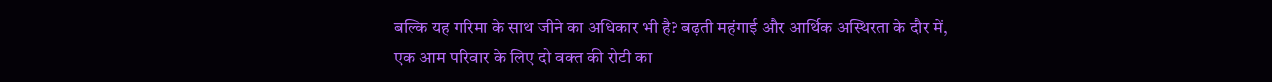बल्कि यह गरिमा के साथ जीने का अधिकार भी है? बढ़ती महंगाई और आर्थिक अस्थिरता के दौर में, एक आम परिवार के लिए दो वक्त की रोटी का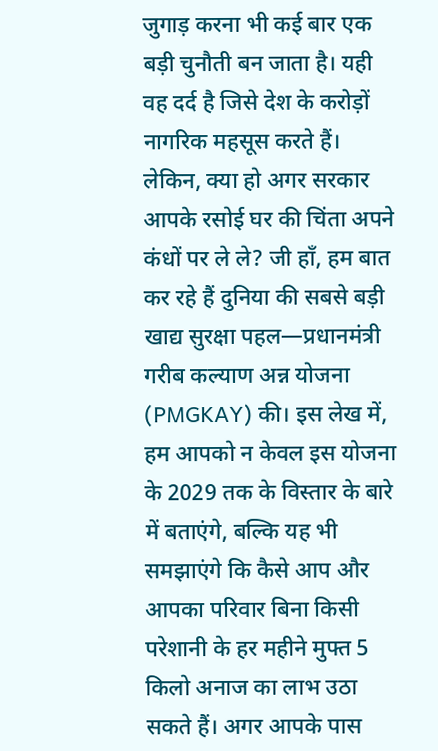जुगाड़ करना भी कई बार एक बड़ी चुनौती बन जाता है। यही वह दर्द है जिसे देश के करोड़ों नागरिक महसूस करते हैं। लेकिन, क्या हो अगर सरकार आपके रसोई घर की चिंता अपने कंधों पर ले ले? जी हाँ, हम बात कर रहे हैं दुनिया की सबसे बड़ी खाद्य सुरक्षा पहल—प्रधानमंत्री गरीब कल्याण अन्न योजना (PMGKAY) की। इस लेख में, हम आपको न केवल इस योजना के 2029 तक के विस्तार के बारे में बताएंगे, बल्कि यह भी समझाएंगे कि कैसे आप और आपका परिवार बिना किसी परेशानी के हर महीने मुफ्त 5 किलो अनाज का लाभ उठा सकते हैं। अगर आपके पास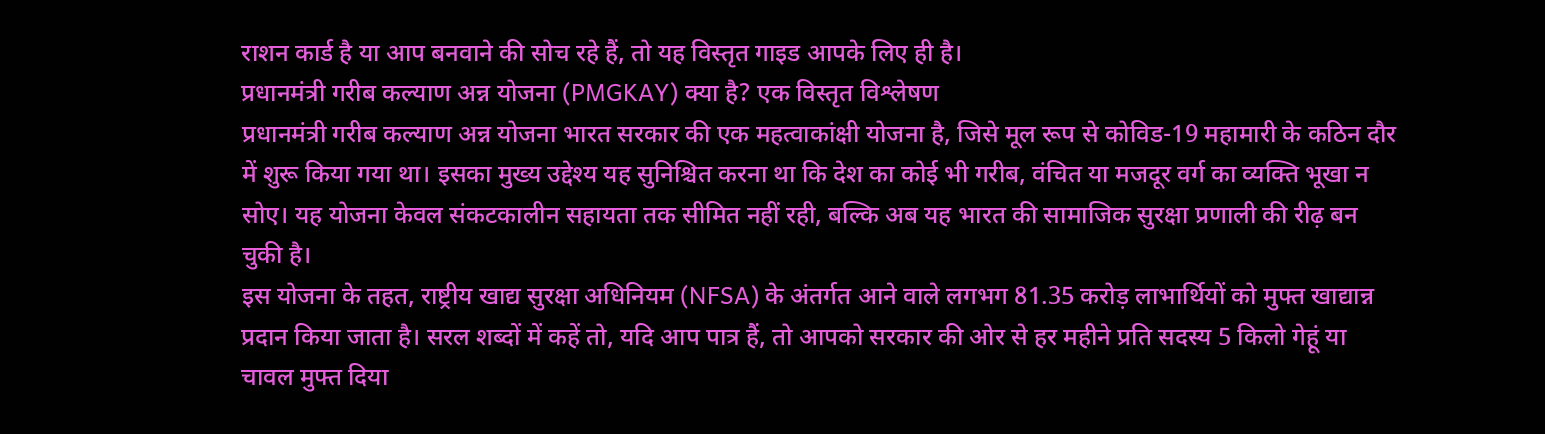राशन कार्ड है या आप बनवाने की सोच रहे हैं, तो यह विस्तृत गाइड आपके लिए ही है।
प्रधानमंत्री गरीब कल्याण अन्न योजना (PMGKAY) क्या है? एक विस्तृत विश्लेषण
प्रधानमंत्री गरीब कल्याण अन्न योजना भारत सरकार की एक महत्वाकांक्षी योजना है, जिसे मूल रूप से कोविड-19 महामारी के कठिन दौर में शुरू किया गया था। इसका मुख्य उद्देश्य यह सुनिश्चित करना था कि देश का कोई भी गरीब, वंचित या मजदूर वर्ग का व्यक्ति भूखा न सोए। यह योजना केवल संकटकालीन सहायता तक सीमित नहीं रही, बल्कि अब यह भारत की सामाजिक सुरक्षा प्रणाली की रीढ़ बन चुकी है।
इस योजना के तहत, राष्ट्रीय खाद्य सुरक्षा अधिनियम (NFSA) के अंतर्गत आने वाले लगभग 81.35 करोड़ लाभार्थियों को मुफ्त खाद्यान्न प्रदान किया जाता है। सरल शब्दों में कहें तो, यदि आप पात्र हैं, तो आपको सरकार की ओर से हर महीने प्रति सदस्य 5 किलो गेहूं या चावल मुफ्त दिया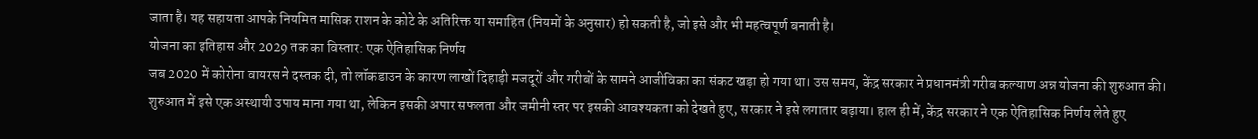जाता है। यह सहायता आपके नियमित मासिक राशन के कोटे के अतिरिक्त या समाहित (नियमों के अनुसार) हो सकती है, जो इसे और भी महत्वपूर्ण बनाती है।
योजना का इतिहास और 2029 तक का विस्तार: एक ऐतिहासिक निर्णय
जब 2020 में कोरोना वायरस ने दस्तक दी, तो लॉकडाउन के कारण लाखों दिहाड़ी मजदूरों और गरीबों के सामने आजीविका का संकट खड़ा हो गया था। उस समय, केंद्र सरकार ने प्रधानमंत्री गरीब कल्याण अन्न योजना की शुरुआत की।
शुरुआत में इसे एक अस्थायी उपाय माना गया था, लेकिन इसकी अपार सफलता और जमीनी स्तर पर इसकी आवश्यकता को देखते हुए, सरकार ने इसे लगातार बढ़ाया। हाल ही में, केंद्र सरकार ने एक ऐतिहासिक निर्णय लेते हुए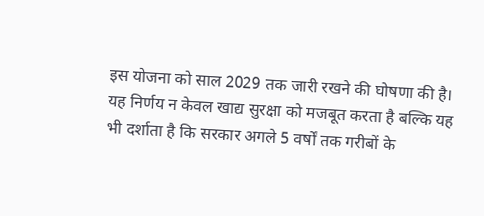इस योजना को साल 2029 तक जारी रखने की घोषणा की है। यह निर्णय न केवल खाद्य सुरक्षा को मजबूत करता है बल्कि यह भी दर्शाता है कि सरकार अगले 5 वर्षों तक गरीबों के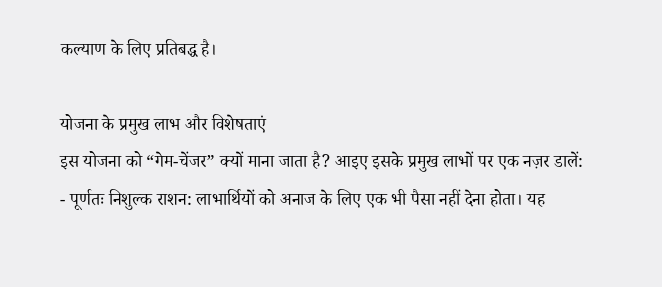कल्याण के लिए प्रतिबद्ध है।

योजना के प्रमुख लाभ और विशेषताएं
इस योजना को “गेम-चेंजर” क्यों माना जाता है? आइए इसके प्रमुख लाभों पर एक नज़र डालें:
- पूर्णतः निशुल्क राशन: लाभार्थियों को अनाज के लिए एक भी पैसा नहीं देना होता। यह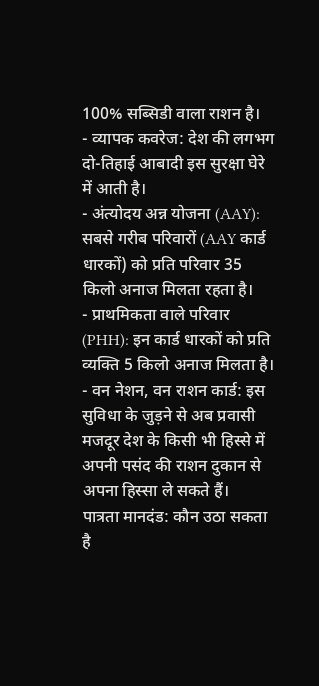100% सब्सिडी वाला राशन है।
- व्यापक कवरेज: देश की लगभग दो-तिहाई आबादी इस सुरक्षा घेरे में आती है।
- अंत्योदय अन्न योजना (AAY): सबसे गरीब परिवारों (AAY कार्ड धारकों) को प्रति परिवार 35 किलो अनाज मिलता रहता है।
- प्राथमिकता वाले परिवार (PHH): इन कार्ड धारकों को प्रति व्यक्ति 5 किलो अनाज मिलता है।
- वन नेशन, वन राशन कार्ड: इस सुविधा के जुड़ने से अब प्रवासी मजदूर देश के किसी भी हिस्से में अपनी पसंद की राशन दुकान से अपना हिस्सा ले सकते हैं।
पात्रता मानदंड: कौन उठा सकता है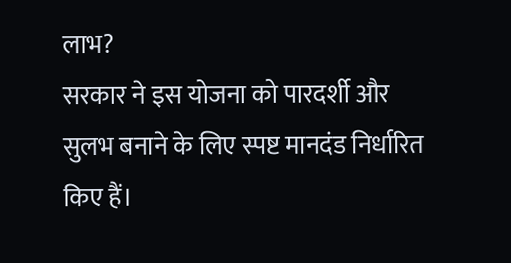लाभ?
सरकार ने इस योजना को पारदर्शी और सुलभ बनाने के लिए स्पष्ट मानदंड निर्धारित किए हैं।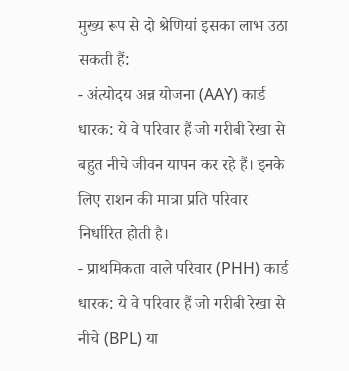मुख्य रूप से दो श्रेणियां इसका लाभ उठा सकती हैं:
- अंत्योदय अन्न योजना (AAY) कार्ड धारक: ये वे परिवार हैं जो गरीबी रेखा से बहुत नीचे जीवन यापन कर रहे हैं। इनके लिए राशन की मात्रा प्रति परिवार निर्धारित होती है।
- प्राथमिकता वाले परिवार (PHH) कार्ड धारक: ये वे परिवार हैं जो गरीबी रेखा से नीचे (BPL) या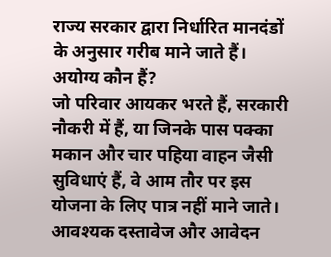राज्य सरकार द्वारा निर्धारित मानदंडों के अनुसार गरीब माने जाते हैं।
अयोग्य कौन हैं?
जो परिवार आयकर भरते हैं, सरकारी नौकरी में हैं, या जिनके पास पक्का मकान और चार पहिया वाहन जैसी सुविधाएं हैं, वे आम तौर पर इस योजना के लिए पात्र नहीं माने जाते।
आवश्यक दस्तावेज और आवेदन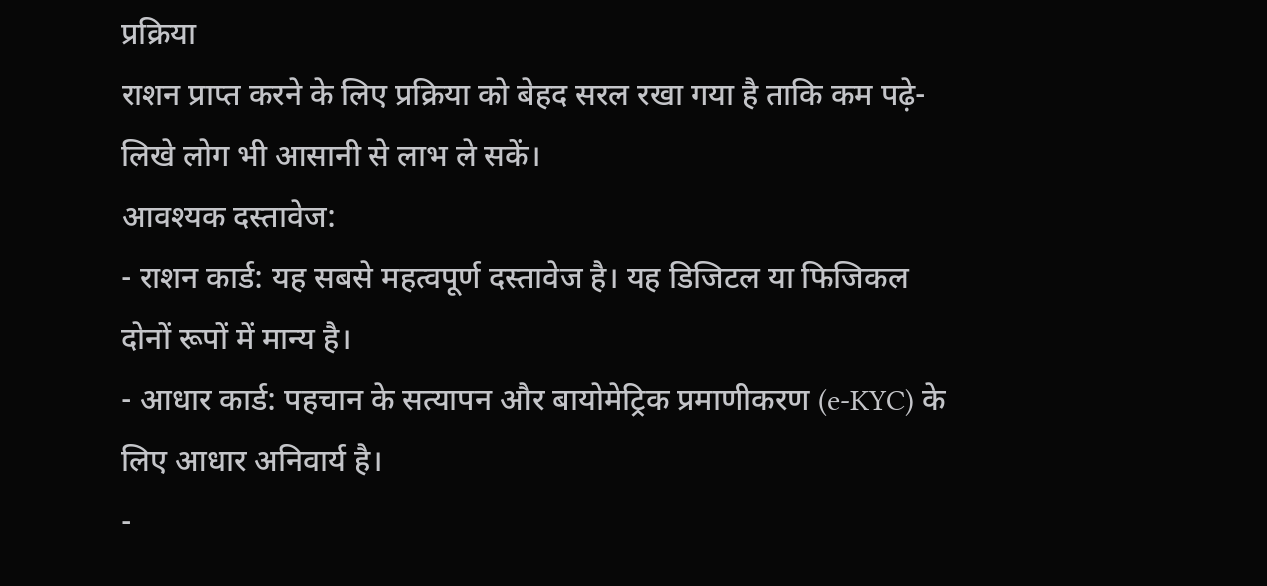प्रक्रिया
राशन प्राप्त करने के लिए प्रक्रिया को बेहद सरल रखा गया है ताकि कम पढ़े-लिखे लोग भी आसानी से लाभ ले सकें।
आवश्यक दस्तावेज:
- राशन कार्ड: यह सबसे महत्वपूर्ण दस्तावेज है। यह डिजिटल या फिजिकल दोनों रूपों में मान्य है।
- आधार कार्ड: पहचान के सत्यापन और बायोमेट्रिक प्रमाणीकरण (e-KYC) के लिए आधार अनिवार्य है।
-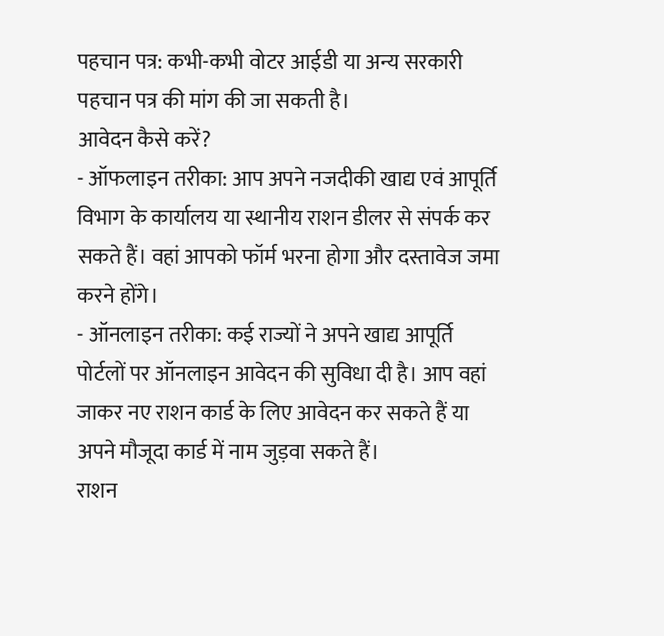पहचान पत्र: कभी-कभी वोटर आईडी या अन्य सरकारी पहचान पत्र की मांग की जा सकती है।
आवेदन कैसे करें?
- ऑफलाइन तरीका: आप अपने नजदीकी खाद्य एवं आपूर्ति विभाग के कार्यालय या स्थानीय राशन डीलर से संपर्क कर सकते हैं। वहां आपको फॉर्म भरना होगा और दस्तावेज जमा करने होंगे।
- ऑनलाइन तरीका: कई राज्यों ने अपने खाद्य आपूर्ति पोर्टलों पर ऑनलाइन आवेदन की सुविधा दी है। आप वहां जाकर नए राशन कार्ड के लिए आवेदन कर सकते हैं या अपने मौजूदा कार्ड में नाम जुड़वा सकते हैं।
राशन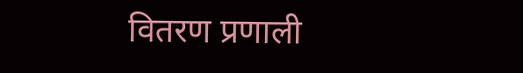वितरण प्रणाली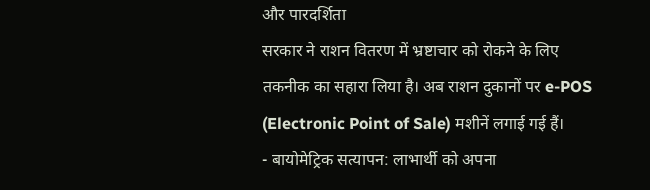और पारदर्शिता
सरकार ने राशन वितरण में भ्रष्टाचार को रोकने के लिए तकनीक का सहारा लिया है। अब राशन दुकानों पर e-POS (Electronic Point of Sale) मशीनें लगाई गई हैं।
- बायोमेट्रिक सत्यापन: लाभार्थी को अपना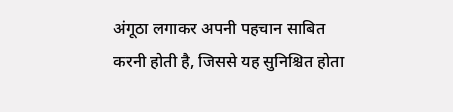अंगूठा लगाकर अपनी पहचान साबित करनी होती है, जिससे यह सुनिश्चित होता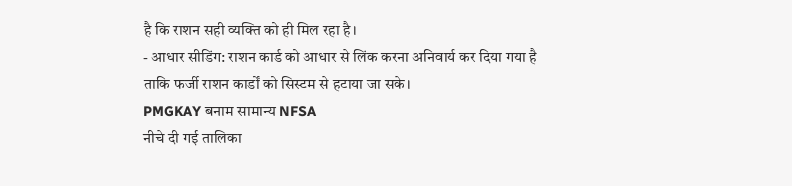है कि राशन सही व्यक्ति को ही मिल रहा है।
- आधार सीडिंग: राशन कार्ड को आधार से लिंक करना अनिवार्य कर दिया गया है ताकि फर्जी राशन कार्डों को सिस्टम से हटाया जा सके।
PMGKAY बनाम सामान्य NFSA
नीचे दी गई तालिका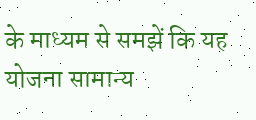के माध्यम से समझें कि यह योजना सामान्य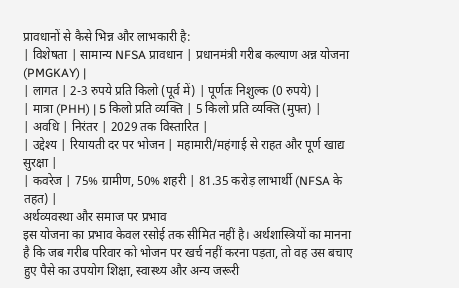प्रावधानों से कैसे भिन्न और लाभकारी है:
| विशेषता | सामान्य NFSA प्रावधान | प्रधानमंत्री गरीब कल्याण अन्न योजना (PMGKAY) |
| लागत | 2-3 रुपये प्रति किलो (पूर्व में) | पूर्णतः निशुल्क (0 रुपये) |
| मात्रा (PHH) | 5 किलो प्रति व्यक्ति | 5 किलो प्रति व्यक्ति (मुफ्त) |
| अवधि | निरंतर | 2029 तक विस्तारित |
| उद्देश्य | रियायती दर पर भोजन | महामारी/महंगाई से राहत और पूर्ण खाद्य सुरक्षा |
| कवरेज | 75% ग्रामीण, 50% शहरी | 81.35 करोड़ लाभार्थी (NFSA के तहत) |
अर्थव्यवस्था और समाज पर प्रभाव
इस योजना का प्रभाव केवल रसोई तक सीमित नहीं है। अर्थशास्त्रियों का मानना है कि जब गरीब परिवार को भोजन पर खर्च नहीं करना पड़ता, तो वह उस बचाए हुए पैसे का उपयोग शिक्षा, स्वास्थ्य और अन्य जरूरी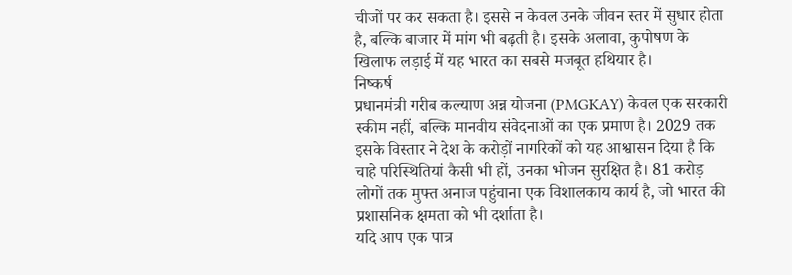चीजों पर कर सकता है। इससे न केवल उनके जीवन स्तर में सुधार होता है, बल्कि बाजार में मांग भी बढ़ती है। इसके अलावा, कुपोषण के खिलाफ लड़ाई में यह भारत का सबसे मजबूत हथियार है।
निष्कर्ष
प्रधानमंत्री गरीब कल्याण अन्न योजना (PMGKAY) केवल एक सरकारी स्कीम नहीं, बल्कि मानवीय संवेदनाओं का एक प्रमाण है। 2029 तक इसके विस्तार ने देश के करोड़ों नागरिकों को यह आश्वासन दिया है कि चाहे परिस्थितियां कैसी भी हों, उनका भोजन सुरक्षित है। 81 करोड़ लोगों तक मुफ्त अनाज पहुंचाना एक विशालकाय कार्य है, जो भारत की प्रशासनिक क्षमता को भी दर्शाता है।
यदि आप एक पात्र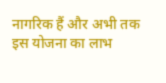नागरिक हैं और अभी तक इस योजना का लाभ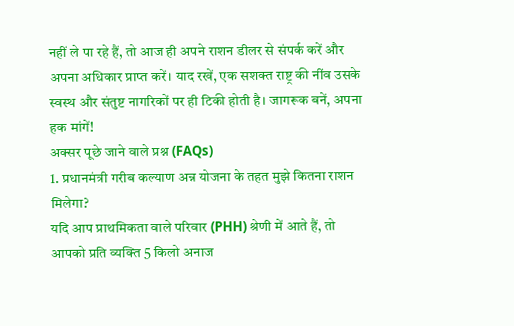नहीं ले पा रहे हैं, तो आज ही अपने राशन डीलर से संपर्क करें और अपना अधिकार प्राप्त करें। याद रखें, एक सशक्त राष्ट्र की नींव उसके स्वस्थ और संतुष्ट नागरिकों पर ही टिकी होती है। जागरूक बनें, अपना हक मांगें!
अक्सर पूछे जाने वाले प्रश्न (FAQs)
1. प्रधानमंत्री गरीब कल्याण अन्न योजना के तहत मुझे कितना राशन मिलेगा?
यदि आप प्राथमिकता वाले परिवार (PHH) श्रेणी में आते हैं, तो आपको प्रति व्यक्ति 5 किलो अनाज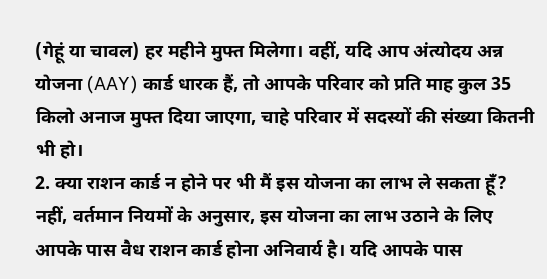(गेहूं या चावल) हर महीने मुफ्त मिलेगा। वहीं, यदि आप अंत्योदय अन्न योजना (AAY) कार्ड धारक हैं, तो आपके परिवार को प्रति माह कुल 35 किलो अनाज मुफ्त दिया जाएगा, चाहे परिवार में सदस्यों की संख्या कितनी भी हो।
2. क्या राशन कार्ड न होने पर भी मैं इस योजना का लाभ ले सकता हूँ?
नहीं, वर्तमान नियमों के अनुसार, इस योजना का लाभ उठाने के लिए आपके पास वैध राशन कार्ड होना अनिवार्य है। यदि आपके पास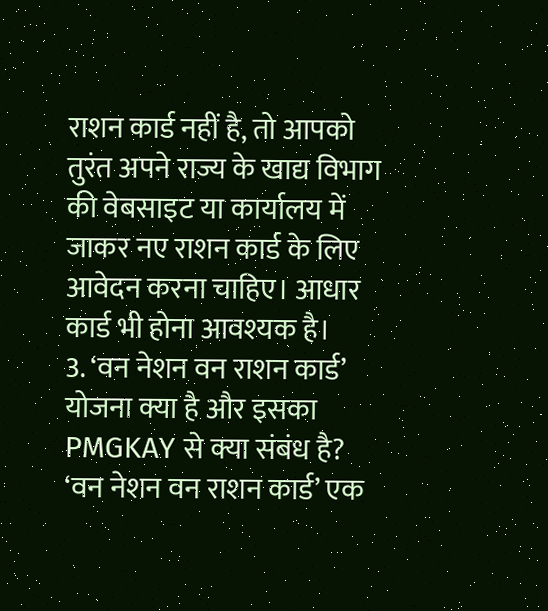राशन कार्ड नहीं है, तो आपको तुरंत अपने राज्य के खाद्य विभाग की वेबसाइट या कार्यालय में जाकर नए राशन कार्ड के लिए आवेदन करना चाहिए। आधार कार्ड भी होना आवश्यक है।
3. ‘वन नेशन वन राशन कार्ड’ योजना क्या है और इसका PMGKAY से क्या संबंध है?
‘वन नेशन वन राशन कार्ड’ एक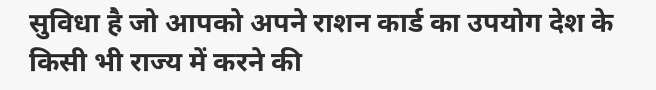सुविधा है जो आपको अपने राशन कार्ड का उपयोग देश के किसी भी राज्य में करने की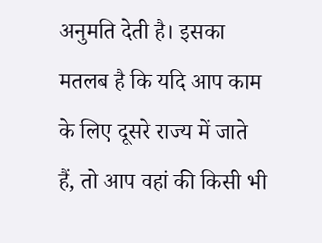अनुमति देती है। इसका मतलब है कि यदि आप काम के लिए दूसरे राज्य में जाते हैं, तो आप वहां की किसी भी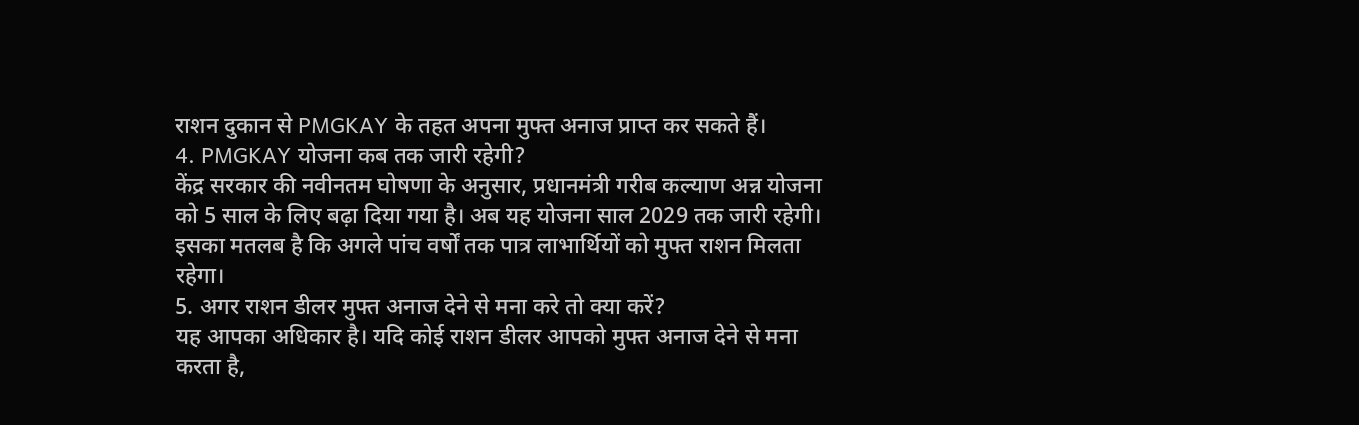राशन दुकान से PMGKAY के तहत अपना मुफ्त अनाज प्राप्त कर सकते हैं।
4. PMGKAY योजना कब तक जारी रहेगी?
केंद्र सरकार की नवीनतम घोषणा के अनुसार, प्रधानमंत्री गरीब कल्याण अन्न योजना को 5 साल के लिए बढ़ा दिया गया है। अब यह योजना साल 2029 तक जारी रहेगी। इसका मतलब है कि अगले पांच वर्षों तक पात्र लाभार्थियों को मुफ्त राशन मिलता रहेगा।
5. अगर राशन डीलर मुफ्त अनाज देने से मना करे तो क्या करें?
यह आपका अधिकार है। यदि कोई राशन डीलर आपको मुफ्त अनाज देने से मना करता है,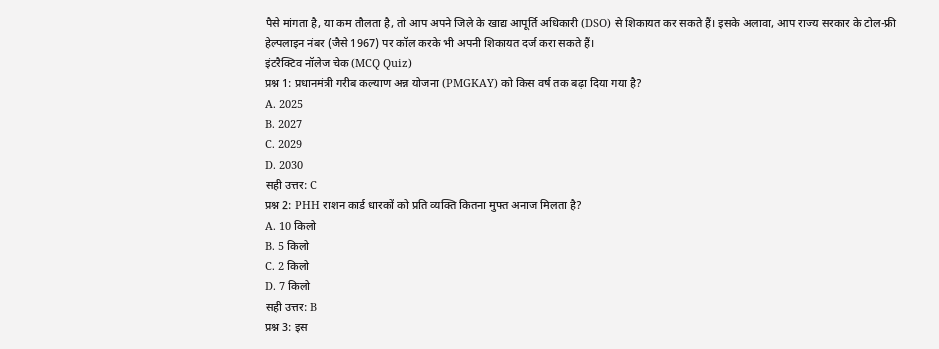पैसे मांगता है, या कम तौलता है, तो आप अपने जिले के खाद्य आपूर्ति अधिकारी (DSO) से शिकायत कर सकते हैं। इसके अलावा, आप राज्य सरकार के टोल-फ्री हेल्पलाइन नंबर (जैसे 1967) पर कॉल करके भी अपनी शिकायत दर्ज करा सकते हैं।
इंटरैक्टिव नॉलेज चेक (MCQ Quiz)
प्रश्न 1: प्रधानमंत्री गरीब कल्याण अन्न योजना (PMGKAY) को किस वर्ष तक बढ़ा दिया गया है?
A. 2025
B. 2027
C. 2029
D. 2030
सही उत्तर: C
प्रश्न 2: PHH राशन कार्ड धारकों को प्रति व्यक्ति कितना मुफ्त अनाज मिलता है?
A. 10 किलो
B. 5 किलो
C. 2 किलो
D. 7 किलो
सही उत्तर: B
प्रश्न 3: इस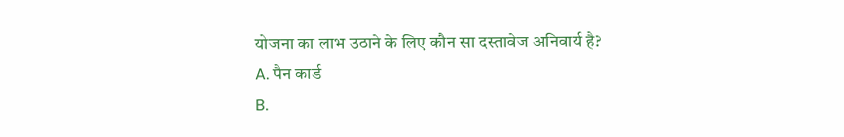योजना का लाभ उठाने के लिए कौन सा दस्तावेज अनिवार्य है?
A. पैन कार्ड
B.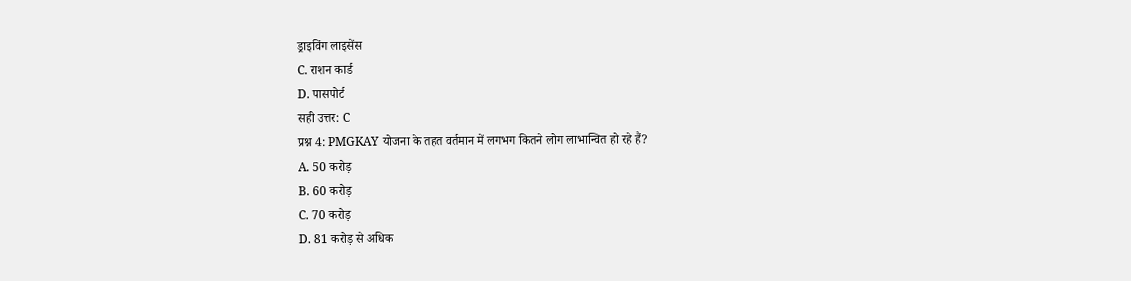ड्राइविंग लाइसेंस
C. राशन कार्ड
D. पासपोर्ट
सही उत्तर: C
प्रश्न 4: PMGKAY योजना के तहत वर्तमान में लगभग कितने लोग लाभान्वित हो रहे हैं?
A. 50 करोड़
B. 60 करोड़
C. 70 करोड़
D. 81 करोड़ से अधिक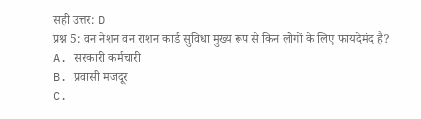सही उत्तर: D
प्रश्न 5: वन नेशन वन राशन कार्ड सुविधा मुख्य रूप से किन लोगों के लिए फायदेमंद है?
A. सरकारी कर्मचारी
B. प्रवासी मजदूर
C.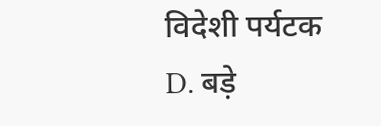विदेशी पर्यटक
D. बड़े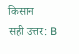किसान
सही उत्तर: B